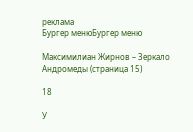реклама
Бургер менюБургер меню

Максимилиан Жирнов – Зеркало Андромеды (страница 15)

18

У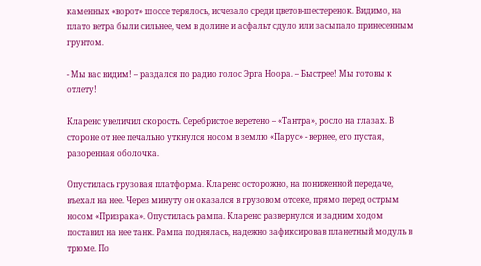каменных «ворот» шоссе терялось, исчезало среди цветов-шестеренок. Видимо, на плато ветра были сильнее, чем в долине и асфальт сдуло или засыпало принесенным грунтом.

- Мы вас видим! – раздался по радио голос Эрга Ноора. – Быстрее! Мы готовы к отлету!

Кларенс увеличил скорость. Серебристое веретено – «Тантра», росло на глазах. В стороне от нее печально уткнулся носом в землю «Парус» - вернее, его пустая, разоренная оболочка.

Опустилась грузовая платформа. Кларенс осторожно, на пониженной передаче, въехал на нее. Через минуту он оказался в грузовом отсеке, прямо перед острым носом «Призрака». Опустилась рампа. Кларенс развернулся и задним ходом поставил на нее танк. Рампа поднялась, надежно зафиксировав планетный модуль в трюме. По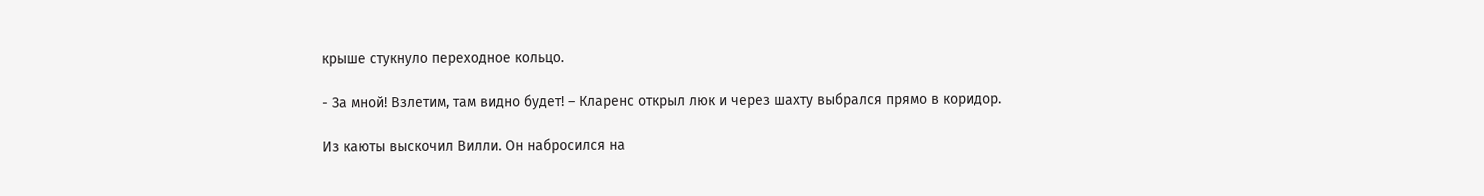крыше стукнуло переходное кольцо.

- За мной! Взлетим, там видно будет! – Кларенс открыл люк и через шахту выбрался прямо в коридор.

Из каюты выскочил Вилли. Он набросился на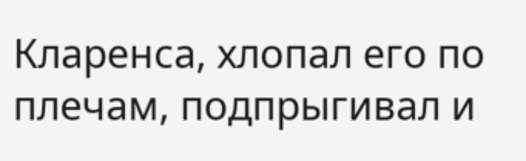Кларенса, хлопал его по плечам, подпрыгивал и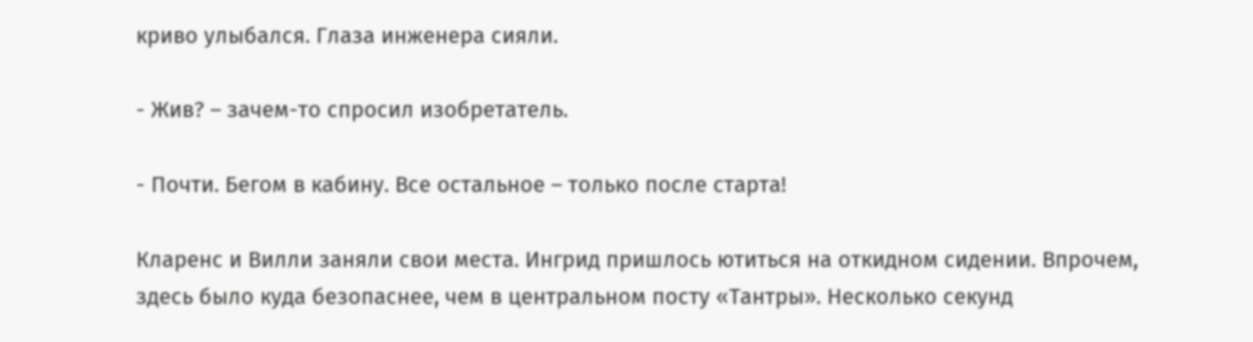криво улыбался. Глаза инженера сияли.

- Жив? – зачем-то спросил изобретатель.

- Почти. Бегом в кабину. Все остальное – только после старта!

Кларенс и Вилли заняли свои места. Ингрид пришлось ютиться на откидном сидении. Впрочем, здесь было куда безопаснее, чем в центральном посту «Тантры». Несколько секунд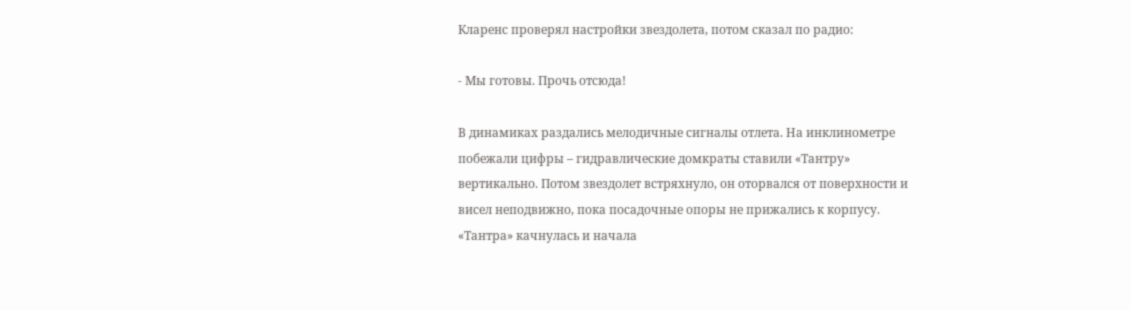Кларенс проверял настройки звездолета, потом сказал по радио:

- Мы готовы. Прочь отсюда!

В динамиках раздались мелодичные сигналы отлета. На инклинометре побежали цифры – гидравлические домкраты ставили «Тантру» вертикально. Потом звездолет встряхнуло, он оторвался от поверхности и висел неподвижно, пока посадочные опоры не прижались к корпусу. «Тантра» качнулась и начала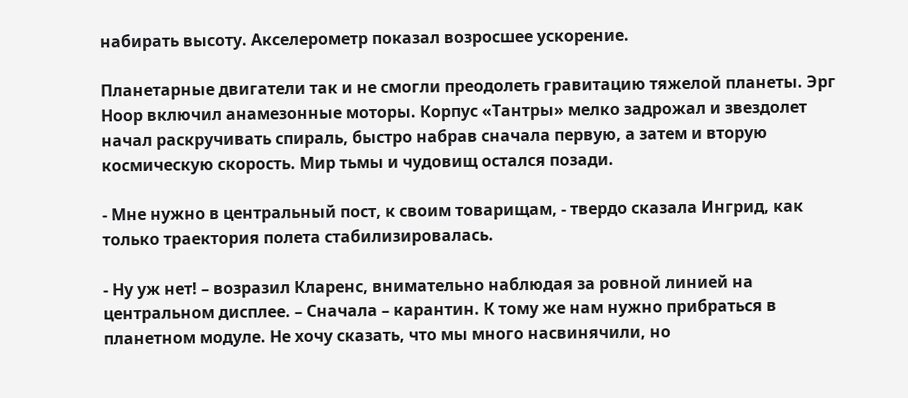набирать высоту. Акселерометр показал возросшее ускорение.

Планетарные двигатели так и не смогли преодолеть гравитацию тяжелой планеты. Эрг Ноор включил анамезонные моторы. Корпус «Тантры» мелко задрожал и звездолет начал раскручивать спираль, быстро набрав сначала первую, а затем и вторую космическую скорость. Мир тьмы и чудовищ остался позади.

- Мне нужно в центральный пост, к своим товарищам, - твердо сказала Ингрид, как только траектория полета стабилизировалась.

- Ну уж нет! – возразил Кларенс, внимательно наблюдая за ровной линией на центральном дисплее. – Сначала – карантин. К тому же нам нужно прибраться в планетном модуле. Не хочу сказать, что мы много насвинячили, но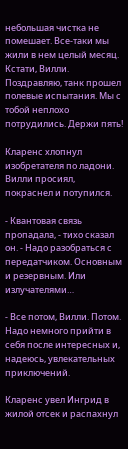небольшая чистка не помешает. Все-таки мы жили в нем целый месяц. Кстати, Вилли. Поздравляю, танк прошел полевые испытания. Мы с тобой неплохо потрудились. Держи пять!

Кларенс хлопнул изобретателя по ладони. Вилли просиял, покраснел и потупился.

- Квантовая связь пропадала, - тихо сказал он. - Надо разобраться с передатчиком. Основным и резервным. Или излучателями…

- Все потом, Вилли. Потом. Надо немного прийти в себя после интересных и, надеюсь, увлекательных приключений.

Кларенс увел Ингрид в жилой отсек и распахнул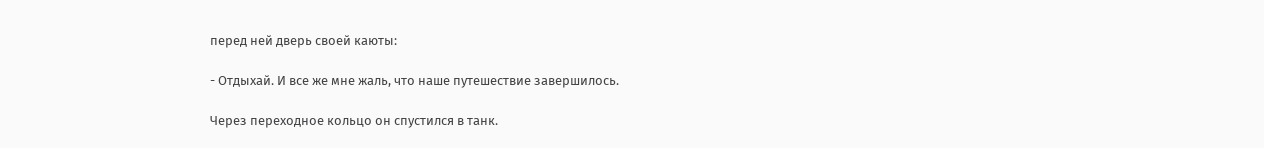перед ней дверь своей каюты:

- Отдыхай. И все же мне жаль, что наше путешествие завершилось.

Через переходное кольцо он спустился в танк.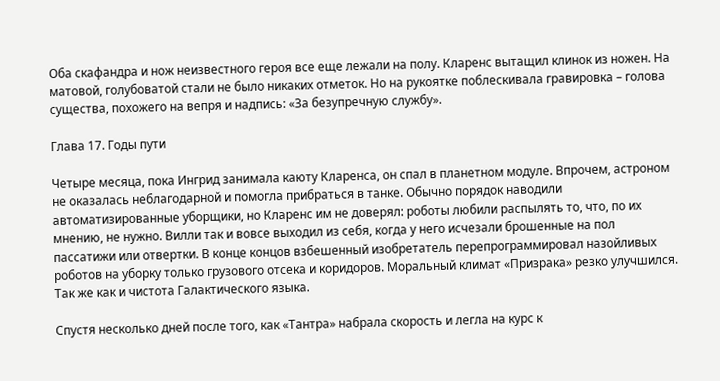Оба скафандра и нож неизвестного героя все еще лежали на полу. Кларенс вытащил клинок из ножен. На матовой, голубоватой стали не было никаких отметок. Но на рукоятке поблескивала гравировка – голова существа, похожего на вепря и надпись: «За безупречную службу».

Глава 17. Годы пути

Четыре месяца, пока Ингрид занимала каюту Кларенса, он спал в планетном модуле. Впрочем, астроном не оказалась неблагодарной и помогла прибраться в танке. Обычно порядок наводили автоматизированные уборщики, но Кларенс им не доверял: роботы любили распылять то, что, по их мнению, не нужно. Вилли так и вовсе выходил из себя, когда у него исчезали брошенные на пол пассатижи или отвертки. В конце концов взбешенный изобретатель перепрограммировал назойливых роботов на уборку только грузового отсека и коридоров. Моральный климат «Призрака» резко улучшился. Так же как и чистота Галактического языка.

Спустя несколько дней после того, как «Тантра» набрала скорость и легла на курс к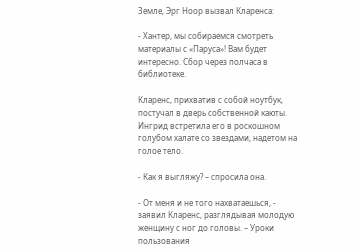Земле, Эрг Ноор вызвал Кларенса:

- Хантер, мы собираемся смотреть материалы с «Паруса»! Вам будет интересно. Сбор через полчаса в библиотеке.

Кларенс, прихватив с собой ноутбук, постучал в дверь собственной каюты. Ингрид встретила его в роскошном голубом халате со звездами, надетом на голое тело.

- Как я выгляжу? – спросила она.

- От меня и не того нахватаешься, - заявил Кларенс, разглядывая молодую женщину с ног до головы. – Уроки пользования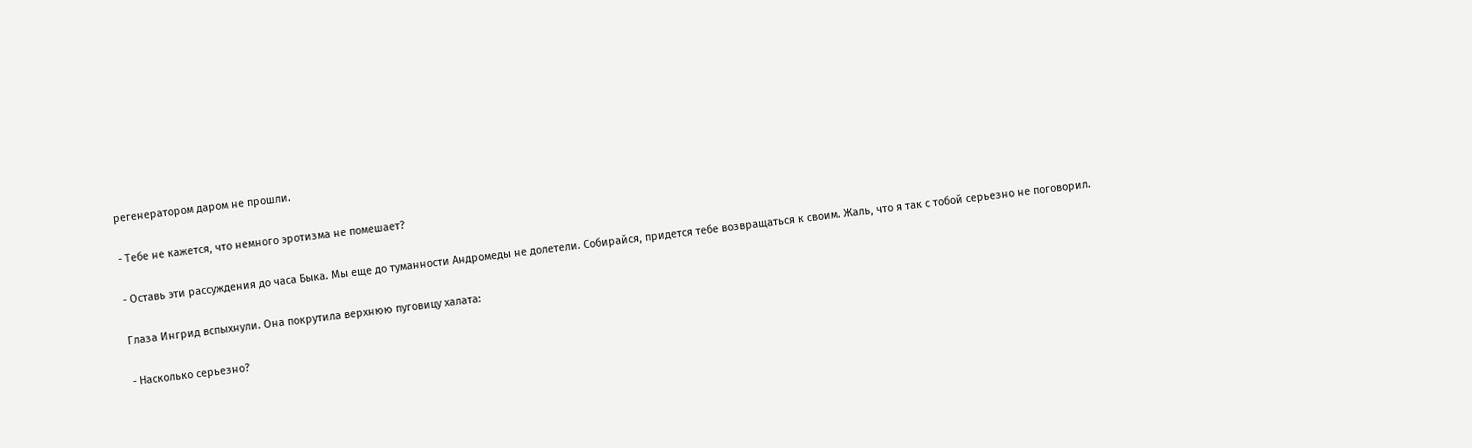регенератором даром не прошли.

- Тебе не кажется, что немного эротизма не помешает?

- Оставь эти рассуждения до часа Быка. Мы еще до туманности Андромеды не долетели. Собирайся, придется тебе возвращаться к своим. Жаль, что я так с тобой серьезно не поговорил.

Глаза Ингрид вспыхнули. Она покрутила верхнюю пуговицу халата:

- Насколько серьезно?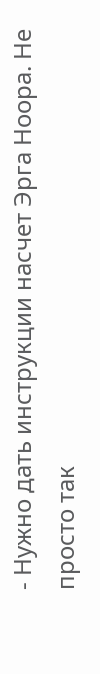- Нужно дать инструкции насчет Эрга Ноора. Не просто так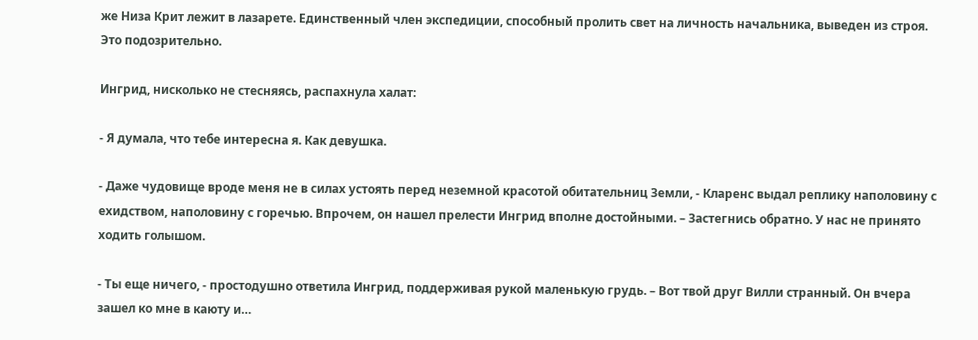же Низа Крит лежит в лазарете. Единственный член экспедиции, способный пролить свет на личность начальника, выведен из строя. Это подозрительно.

Ингрид, нисколько не стесняясь, распахнула халат:

- Я думала, что тебе интересна я. Как девушка.

- Даже чудовище вроде меня не в силах устоять перед неземной красотой обитательниц Земли, - Кларенс выдал реплику наполовину с ехидством, наполовину с горечью. Впрочем, он нашел прелести Ингрид вполне достойными. – Застегнись обратно. У нас не принято ходить голышом.

- Ты еще ничего, - простодушно ответила Ингрид, поддерживая рукой маленькую грудь. – Вот твой друг Вилли странный. Он вчера зашел ко мне в каюту и…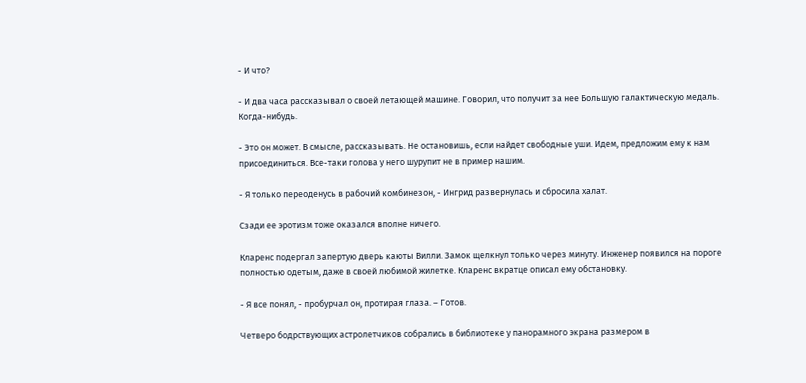- И что?

- И два часа рассказывал о своей летающей машине. Говорил, что получит за нее Большую галактическую медаль. Когда-нибудь.

- Это он может. В смысле, рассказывать. Не остановишь, если найдет свободные уши. Идем, предложим ему к нам присоединиться. Все-таки голова у него шурупит не в пример нашим.

- Я только переоденусь в рабочий комбинезон, - Ингрид развернулась и сбросила халат.

Сзади ее эротизм тоже оказался вполне ничего.

Кларенс подергал запертую дверь каюты Вилли. Замок щелкнул только через минуту. Инженер появился на пороге полностью одетым, даже в своей любимой жилетке. Кларенс вкратце описал ему обстановку.

- Я все понял, - пробурчал он, протирая глаза. – Готов.

Четверо бодрствующих астролетчиков собрались в библиотеке у панорамного экрана размером в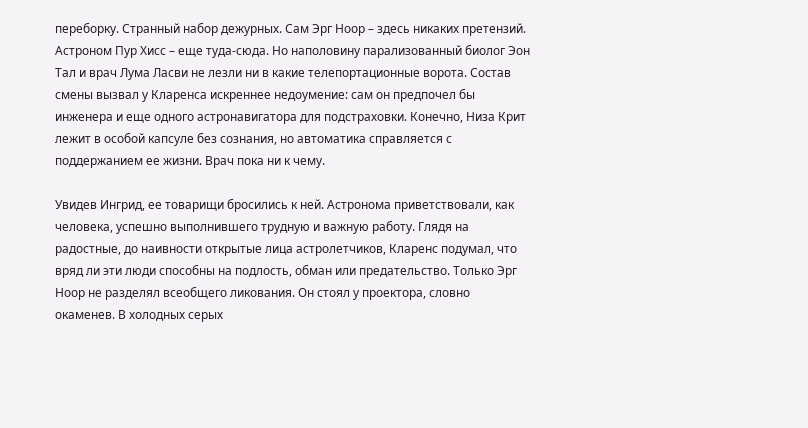переборку. Странный набор дежурных. Сам Эрг Ноор – здесь никаких претензий. Астроном Пур Хисс – еще туда-сюда. Но наполовину парализованный биолог Эон Тал и врач Лума Ласви не лезли ни в какие телепортационные ворота. Состав смены вызвал у Кларенса искреннее недоумение: сам он предпочел бы инженера и еще одного астронавигатора для подстраховки. Конечно, Низа Крит лежит в особой капсуле без сознания, но автоматика справляется с поддержанием ее жизни. Врач пока ни к чему.

Увидев Ингрид, ее товарищи бросились к ней. Астронома приветствовали, как человека, успешно выполнившего трудную и важную работу. Глядя на радостные, до наивности открытые лица астролетчиков, Кларенс подумал, что вряд ли эти люди способны на подлость, обман или предательство. Только Эрг Ноор не разделял всеобщего ликования. Он стоял у проектора, словно окаменев. В холодных серых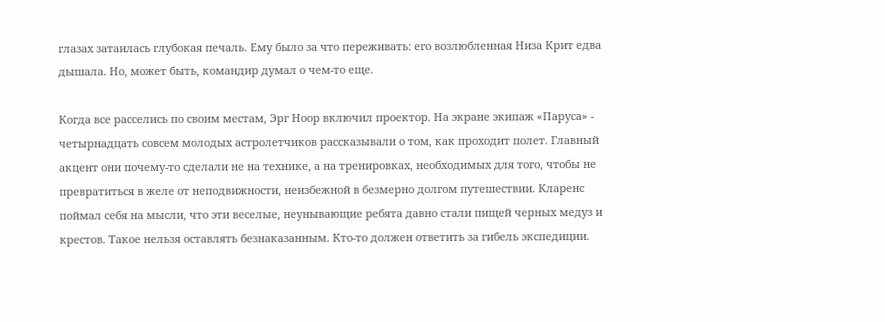глазах затаилась глубокая печаль. Ему было за что переживать: его возлюбленная Низа Крит едва дышала. Но, может быть, командир думал о чем-то еще.

Когда все расселись по своим местам, Эрг Ноор включил проектор. На экране экипаж «Паруса» - четырнадцать совсем молодых астролетчиков рассказывали о том, как проходит полет. Главный акцент они почему-то сделали не на технике, а на тренировках, необходимых для того, чтобы не превратиться в желе от неподвижности, неизбежной в безмерно долгом путешествии. Кларенс поймал себя на мысли, что эти веселые, неунывающие ребята давно стали пищей черных медуз и крестов. Такое нельзя оставлять безнаказанным. Кто-то должен ответить за гибель экспедиции.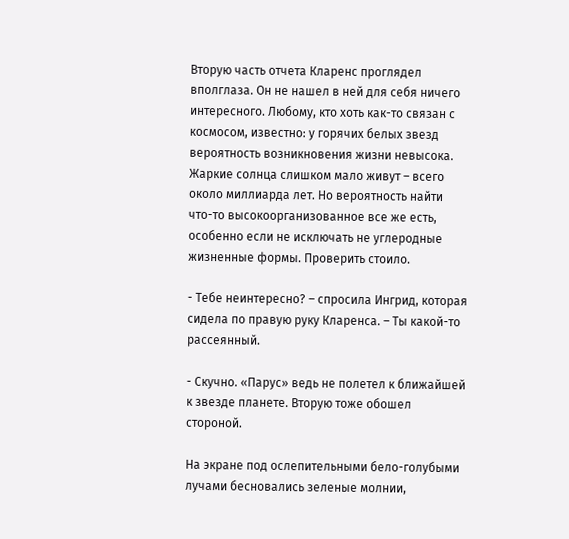Вторую часть отчета Кларенс проглядел вполглаза. Он не нашел в ней для себя ничего интересного. Любому, кто хоть как-то связан с космосом, известно: у горячих белых звезд вероятность возникновения жизни невысока. Жаркие солнца слишком мало живут – всего около миллиарда лет. Но вероятность найти что-то высокоорганизованное все же есть, особенно если не исключать не углеродные жизненные формы. Проверить стоило.

- Тебе неинтересно? – спросила Ингрид, которая сидела по правую руку Кларенса. – Ты какой-то рассеянный.

- Скучно. «Парус» ведь не полетел к ближайшей к звезде планете. Вторую тоже обошел стороной.

На экране под ослепительными бело-голубыми лучами бесновались зеленые молнии,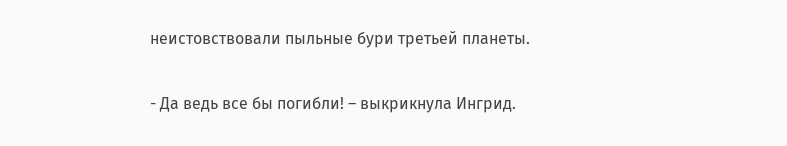неистовствовали пыльные бури третьей планеты.

- Да ведь все бы погибли! – выкрикнула Ингрид.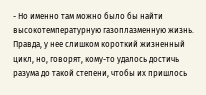- Но именно там можно было бы найти высокотемпературную газоплазменную жизнь. Правда, у нее слишком короткий жизненный цикл, но, говорят, кому-то удалось достичь разума до такой степени, чтобы их пришлось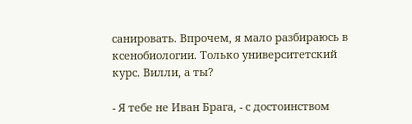санировать. Впрочем, я мало разбираюсь в ксенобиологии. Только университетский курс. Вилли, а ты?

- Я тебе не Иван Брага, - с достоинством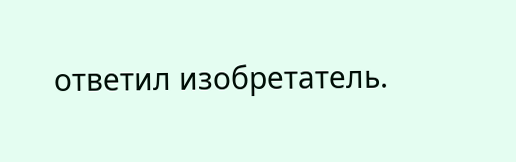ответил изобретатель.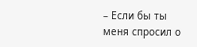– Если бы ты меня спросил о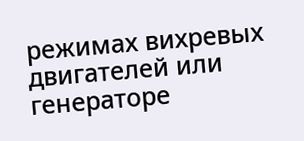режимах вихревых двигателей или генераторе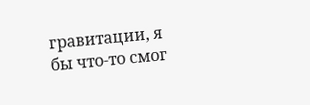гравитации, я бы что-то смог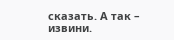сказать. А так – извини.